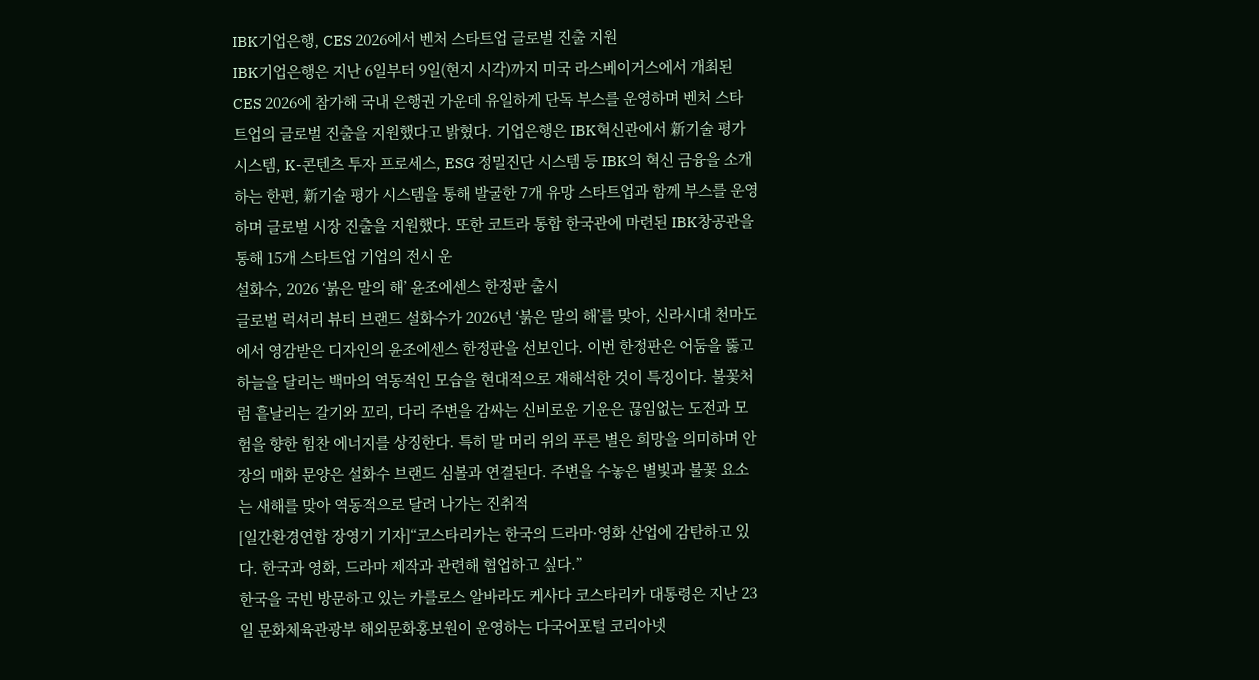IBK기업은행, CES 2026에서 벤처 스타트업 글로벌 진출 지원
IBK기업은행은 지난 6일부터 9일(현지 시각)까지 미국 라스베이거스에서 개최된 CES 2026에 참가해 국내 은행권 가운데 유일하게 단독 부스를 운영하며 벤처 스타트업의 글로벌 진출을 지원했다고 밝혔다. 기업은행은 IBK혁신관에서 新기술 평가 시스템, K-콘텐츠 투자 프로세스, ESG 정밀진단 시스템 등 IBK의 혁신 금융을 소개하는 한편, 新기술 평가 시스템을 통해 발굴한 7개 유망 스타트업과 함께 부스를 운영하며 글로벌 시장 진출을 지원했다. 또한 코트라 통합 한국관에 마련된 IBK창공관을 통해 15개 스타트업 기업의 전시 운
설화수, 2026 ‘붉은 말의 해’ 윤조에센스 한정판 출시
글로벌 럭셔리 뷰티 브랜드 설화수가 2026년 ‘붉은 말의 해’를 맞아, 신라시대 천마도에서 영감받은 디자인의 윤조에센스 한정판을 선보인다. 이번 한정판은 어둠을 뚫고 하늘을 달리는 백마의 역동적인 모습을 현대적으로 재해석한 것이 특징이다. 불꽃처럼 흩날리는 갈기와 꼬리, 다리 주변을 감싸는 신비로운 기운은 끊임없는 도전과 모험을 향한 힘찬 에너지를 상징한다. 특히 말 머리 위의 푸른 별은 희망을 의미하며 안장의 매화 문양은 설화수 브랜드 심볼과 연결된다. 주변을 수놓은 별빛과 불꽃 요소는 새해를 맞아 역동적으로 달려 나가는 진취적
[일간환경연합 장영기 기자]“코스타리카는 한국의 드라마·영화 산업에 감탄하고 있다. 한국과 영화, 드라마 제작과 관련해 협업하고 싶다.”
한국을 국빈 방문하고 있는 카를로스 알바라도 케사다 코스타리카 대통령은 지난 23일 문화체육관광부 해외문화홍보원이 운영하는 다국어포털 코리아넷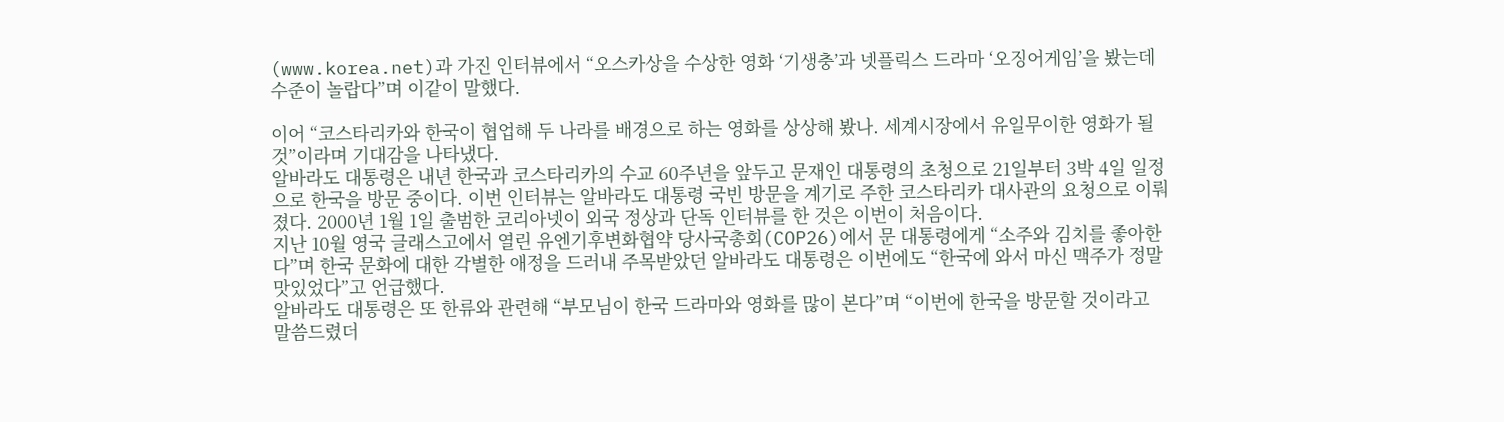(www.korea.net)과 가진 인터뷰에서 “오스카상을 수상한 영화 ‘기생충’과 넷플릭스 드라마 ‘오징어게임’을 봤는데 수준이 놀랍다”며 이같이 말했다.

이어 “코스타리카와 한국이 협업해 두 나라를 배경으로 하는 영화를 상상해 봤나. 세계시장에서 유일무이한 영화가 될 것”이라며 기대감을 나타냈다.
알바라도 대통령은 내년 한국과 코스타리카의 수교 60주년을 앞두고 문재인 대통령의 초청으로 21일부터 3박 4일 일정으로 한국을 방문 중이다. 이번 인터뷰는 알바라도 대통령 국빈 방문을 계기로 주한 코스타리카 대사관의 요청으로 이뤄졌다. 2000년 1월 1일 출범한 코리아넷이 외국 정상과 단독 인터뷰를 한 것은 이번이 처음이다.
지난 10월 영국 글래스고에서 열린 유엔기후변화협약 당사국총회(COP26)에서 문 대통령에게 “소주와 김치를 좋아한다”며 한국 문화에 대한 각별한 애정을 드러내 주목받았던 알바라도 대통령은 이번에도 “한국에 와서 마신 맥주가 정말 맛있었다”고 언급했다.
알바라도 대통령은 또 한류와 관련해 “부모님이 한국 드라마와 영화를 많이 본다”며 “이번에 한국을 방문할 것이라고 말씀드렸더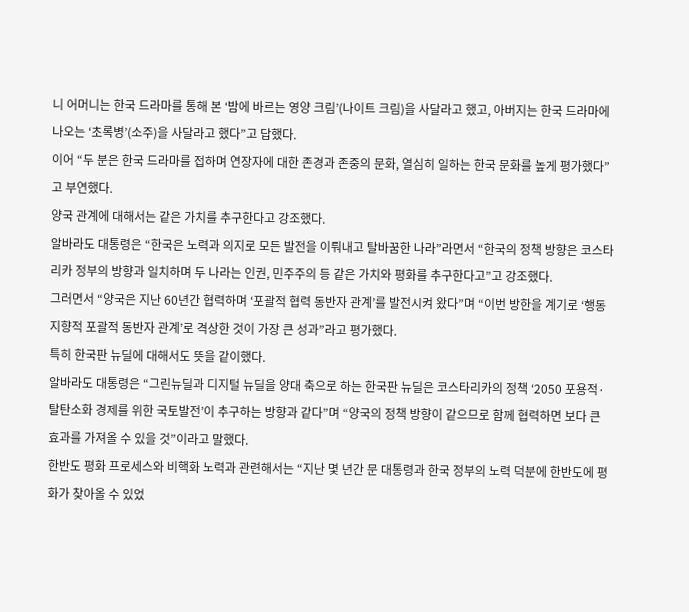니 어머니는 한국 드라마를 통해 본 ‘밤에 바르는 영양 크림’(나이트 크림)을 사달라고 했고, 아버지는 한국 드라마에 나오는 ‘초록병’(소주)을 사달라고 했다”고 답했다.
이어 “두 분은 한국 드라마를 접하며 연장자에 대한 존경과 존중의 문화, 열심히 일하는 한국 문화를 높게 평가했다”고 부연했다.
양국 관계에 대해서는 같은 가치를 추구한다고 강조했다.
알바라도 대통령은 “한국은 노력과 의지로 모든 발전을 이뤄내고 탈바꿈한 나라”라면서 “한국의 정책 방향은 코스타리카 정부의 방향과 일치하며 두 나라는 인권, 민주주의 등 같은 가치와 평화를 추구한다고”고 강조했다.
그러면서 “양국은 지난 60년간 협력하며 ‘포괄적 협력 동반자 관계’를 발전시켜 왔다”며 “이번 방한을 계기로 ‘행동 지향적 포괄적 동반자 관계’로 격상한 것이 가장 큰 성과”라고 평가했다.
특히 한국판 뉴딜에 대해서도 뜻을 같이했다.
알바라도 대통령은 “그린뉴딜과 디지털 뉴딜을 양대 축으로 하는 한국판 뉴딜은 코스타리카의 정책 ‘2050 포용적·탈탄소화 경제를 위한 국토발전’이 추구하는 방향과 같다”며 “양국의 정책 방향이 같으므로 함께 협력하면 보다 큰 효과를 가져올 수 있을 것”이라고 말했다.
한반도 평화 프로세스와 비핵화 노력과 관련해서는 “지난 몇 년간 문 대통령과 한국 정부의 노력 덕분에 한반도에 평화가 찾아올 수 있었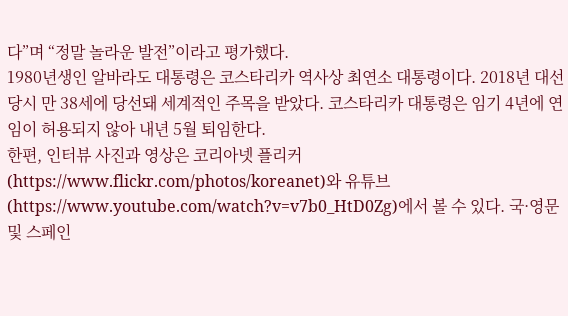다”며 “정말 놀라운 발전”이라고 평가했다.
1980년생인 알바라도 대통령은 코스타리카 역사상 최연소 대통령이다. 2018년 대선 당시 만 38세에 당선돼 세계적인 주목을 받았다. 코스타리카 대통령은 임기 4년에 연임이 허용되지 않아 내년 5월 퇴임한다.
한편, 인터뷰 사진과 영상은 코리아넷 플리커(https://www.flickr.com/photos/koreanet)와 유튜브(https://www.youtube.com/watch?v=v7b0_HtD0Zg)에서 볼 수 있다. 국·영문 및 스페인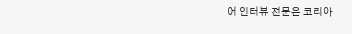어 인터뷰 전문은 코리아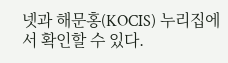넷과 해문홍(KOCIS) 누리집에서 확인할 수 있다.